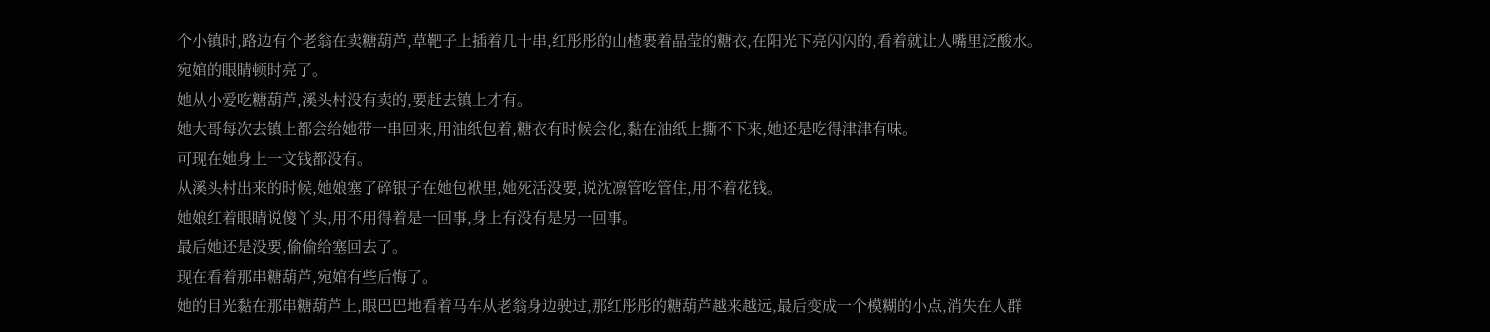个小镇时,路边有个老翁在卖糖葫芦,草靶子上插着几十串,红彤彤的山楂裹着晶莹的糖衣,在阳光下亮闪闪的,看着就让人嘴里泛酸水。
宛婠的眼睛顿时亮了。
她从小爱吃糖葫芦,溪头村没有卖的,要赶去镇上才有。
她大哥每次去镇上都会给她带一串回来,用油纸包着,糖衣有时候会化,黏在油纸上撕不下来,她还是吃得津津有味。
可现在她身上一文钱都没有。
从溪头村出来的时候,她娘塞了碎银子在她包袱里,她死活没要,说沈凛管吃管住,用不着花钱。
她娘红着眼睛说傻丫头,用不用得着是一回事,身上有没有是另一回事。
最后她还是没要,偷偷给塞回去了。
现在看着那串糖葫芦,宛婠有些后悔了。
她的目光黏在那串糖葫芦上,眼巴巴地看着马车从老翁身边驶过,那红彤彤的糖葫芦越来越远,最后变成一个模糊的小点,消失在人群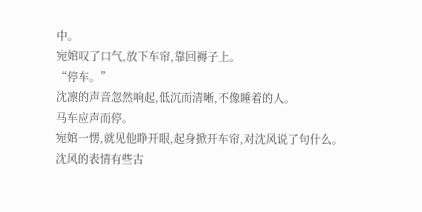中。
宛婠叹了口气,放下车帘,靠回褥子上。
“停车。”
沈凛的声音忽然响起,低沉而清晰,不像睡着的人。
马车应声而停。
宛婠一愣,就见他睁开眼,起身掀开车帘,对沈风说了句什么。
沈风的表情有些古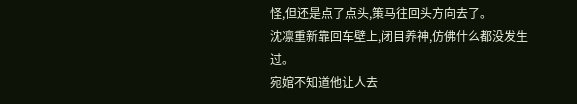怪,但还是点了点头,策马往回头方向去了。
沈凛重新靠回车壁上,闭目养神,仿佛什么都没发生过。
宛婠不知道他让人去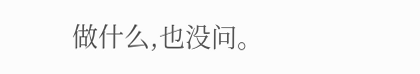做什么,也没问。